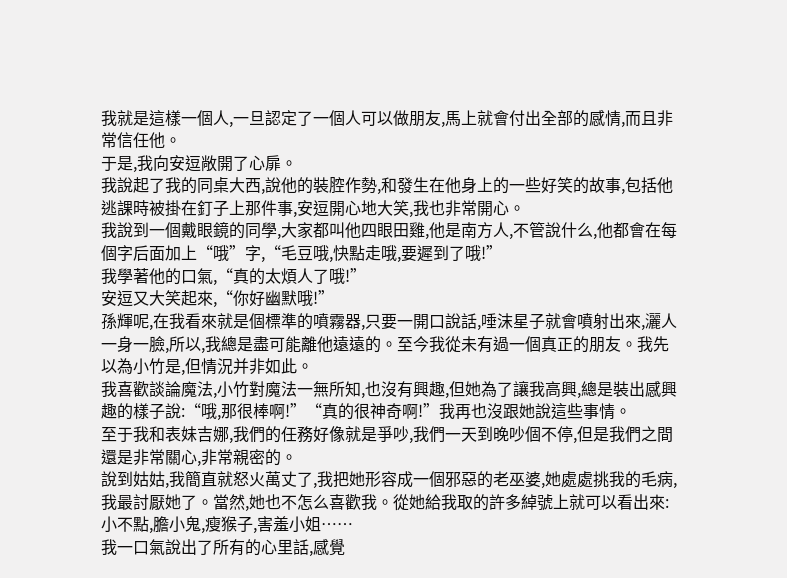我就是這樣一個人,一旦認定了一個人可以做朋友,馬上就會付出全部的感情,而且非常信任他。
于是,我向安逗敞開了心扉。
我說起了我的同桌大西,說他的裝腔作勢,和發生在他身上的一些好笑的故事,包括他逃課時被掛在釘子上那件事,安逗開心地大笑,我也非常開心。
我說到一個戴眼鏡的同學,大家都叫他四眼田雞,他是南方人,不管說什么,他都會在每個字后面加上“哦”字,“毛豆哦,快點走哦,要遲到了哦!”
我學著他的口氣,“真的太煩人了哦!”
安逗又大笑起來,“你好幽默哦!”
孫輝呢,在我看來就是個標準的噴霧器,只要一開口說話,唾沫星子就會噴射出來,灑人一身一臉,所以,我總是盡可能離他遠遠的。至今我從未有過一個真正的朋友。我先以為小竹是,但情況并非如此。
我喜歡談論魔法,小竹對魔法一無所知,也沒有興趣,但她為了讓我高興,總是裝出感興趣的樣子說:“哦,那很棒啊!”“真的很神奇啊!”我再也沒跟她說這些事情。
至于我和表妹吉娜,我們的任務好像就是爭吵,我們一天到晚吵個不停,但是我們之間還是非常關心,非常親密的。
說到姑姑,我簡直就怒火萬丈了,我把她形容成一個邪惡的老巫婆,她處處挑我的毛病,我最討厭她了。當然,她也不怎么喜歡我。從她給我取的許多綽號上就可以看出來:小不點,膽小鬼,瘦猴子,害羞小姐……
我一口氣說出了所有的心里話,感覺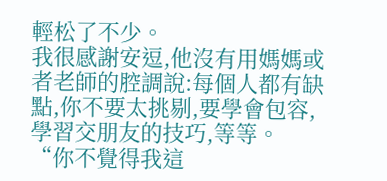輕松了不少。
我很感謝安逗,他沒有用媽媽或者老師的腔調說:每個人都有缺點,你不要太挑剔,要學會包容,學習交朋友的技巧,等等。
“你不覺得我這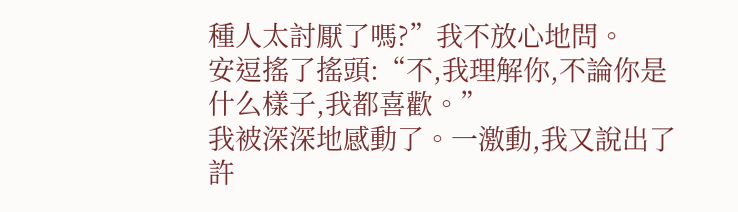種人太討厭了嗎?”我不放心地問。
安逗搖了搖頭:“不,我理解你,不論你是什么樣子,我都喜歡。”
我被深深地感動了。一激動,我又說出了許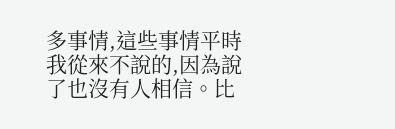多事情,這些事情平時我從來不說的,因為說了也沒有人相信。比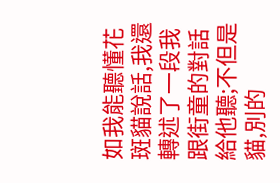如我能聽懂花斑貓說話,我還轉述了一段我跟街童的對話給他聽;不但是貓,別的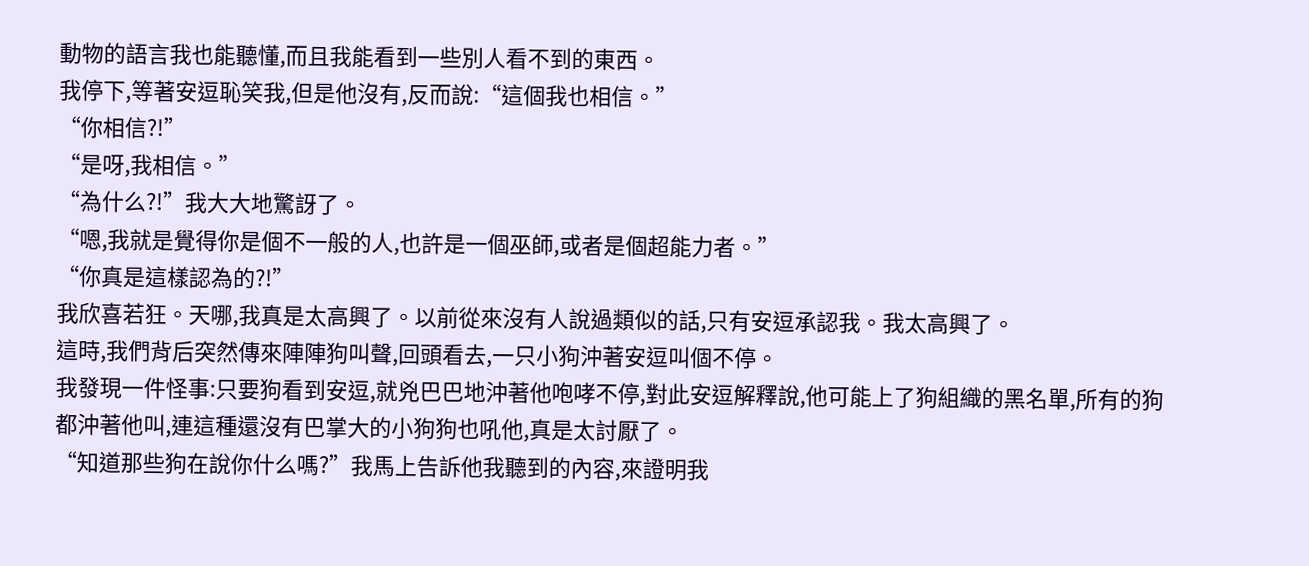動物的語言我也能聽懂,而且我能看到一些別人看不到的東西。
我停下,等著安逗恥笑我,但是他沒有,反而說:“這個我也相信。”
“你相信?!”
“是呀,我相信。”
“為什么?!”我大大地驚訝了。
“嗯,我就是覺得你是個不一般的人,也許是一個巫師,或者是個超能力者。”
“你真是這樣認為的?!”
我欣喜若狂。天哪,我真是太高興了。以前從來沒有人說過類似的話,只有安逗承認我。我太高興了。
這時,我們背后突然傳來陣陣狗叫聲,回頭看去,一只小狗沖著安逗叫個不停。
我發現一件怪事:只要狗看到安逗,就兇巴巴地沖著他咆哮不停,對此安逗解釋說,他可能上了狗組織的黑名單,所有的狗都沖著他叫,連這種還沒有巴掌大的小狗狗也吼他,真是太討厭了。
“知道那些狗在說你什么嗎?”我馬上告訴他我聽到的內容,來證明我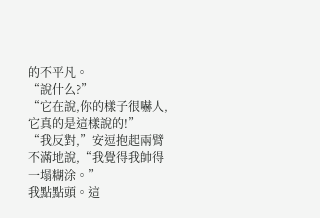的不平凡。
“說什么?”
“它在說,你的樣子很嚇人,它真的是這樣說的!”
“我反對,”安逗抱起兩臂不滿地說,“我覺得我帥得一塌糊涂。”
我點點頭。這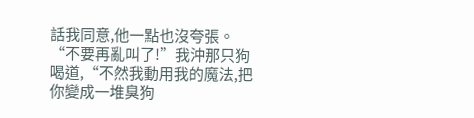話我同意,他一點也沒夸張。
“不要再亂叫了!”我沖那只狗喝道,“不然我動用我的魔法,把你變成一堆臭狗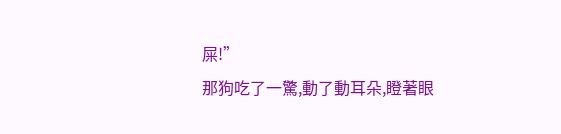屎!”
那狗吃了一驚,動了動耳朵,瞪著眼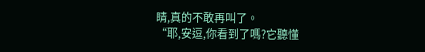睛,真的不敢再叫了。
“耶,安逗,你看到了嗎?它聽懂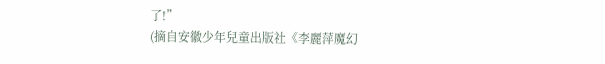了!”
(摘自安徽少年兒童出版社《李麗萍魔幻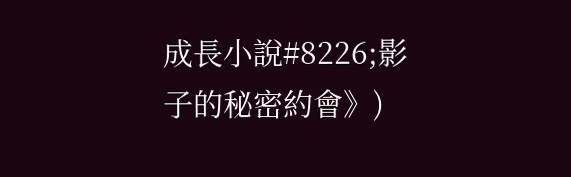成長小說#8226;影子的秘密約會》)